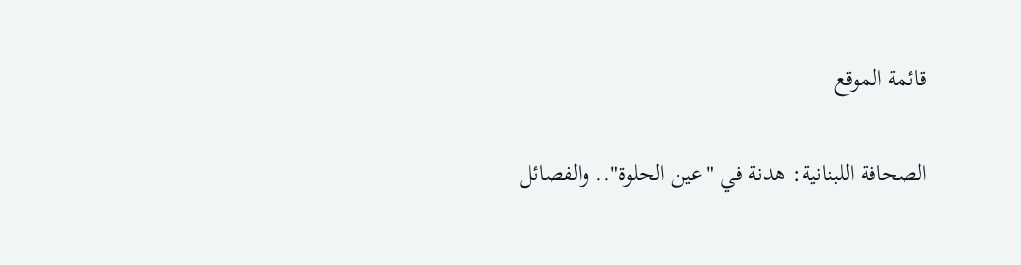قائمة الموقع

الصحافة اللبنانية: هدنة في "عين الحلوة".. والفصائل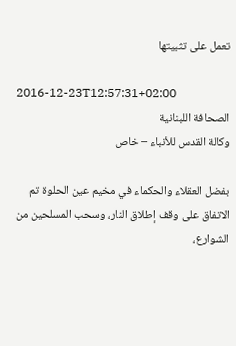تعمل على تثبيتها

2016-12-23T12:57:31+02:00
الصحافة اللبنانية
وكالة القدس للأنباء – خاص

بفضل العقلاء والحكماء في مخيم عين الحلوة تم الاتفاق على وقف إطلاق النار، وسحب المسلحين من الشوارع،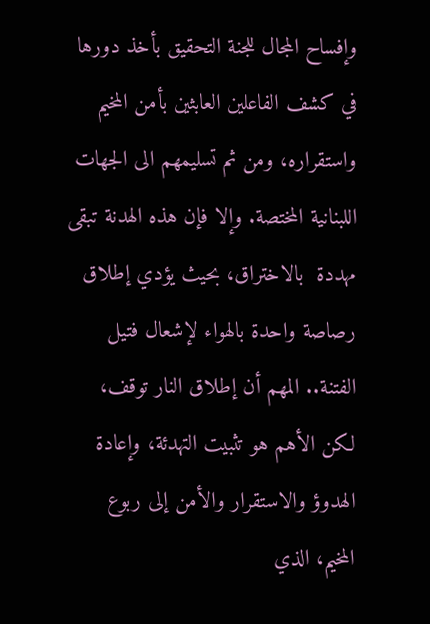وإفساح المجال للجنة التحقيق بأخذ دورها في كشف الفاعلين العابثين بأمن المخيم واستقراره، ومن ثم تسليمهم الى الجهات اللبنانية المختصة. وإلا فإن هذه الهدنة تبقى مهددة  بالاختراق، بحيث يؤدي إطلاق رصاصة واحدة بالهواء لإشعال فتيل الفتنة.. المهم أن إطلاق النار توقف، لكن الأهم هو تثبيت التهدئة، وإعادة الهدوؤ والاستقرار والأمن إلى ربوع المخيم، الذي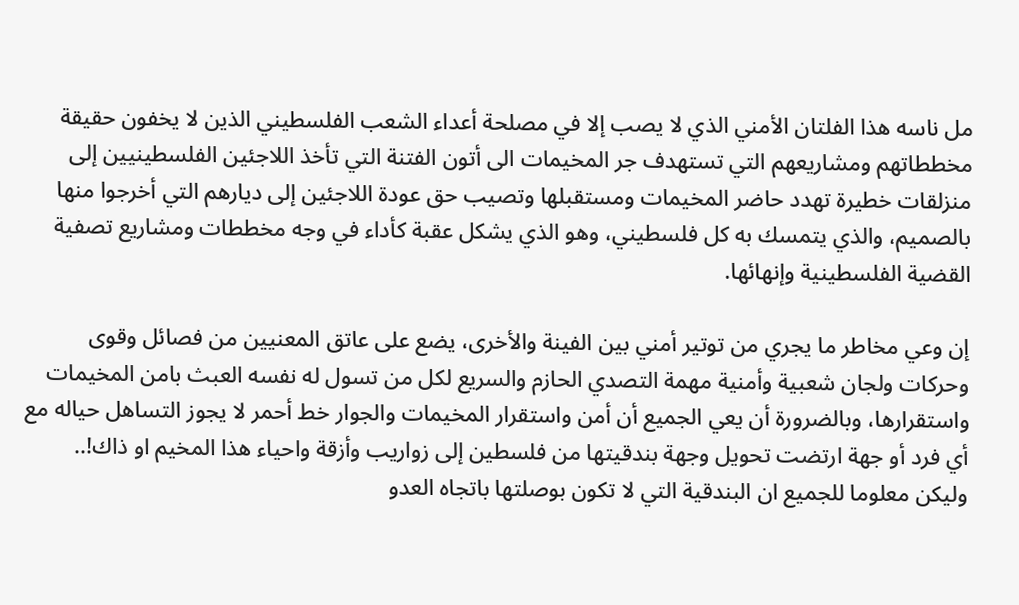مل ناسه هذا الفلتان الأمني الذي لا يصب إلا في مصلحة أعداء الشعب الفلسطيني الذين لا يخفون حقيقة مخططاتهم ومشاريعهم التي تستهدف جر المخيمات الى أتون الفتنة التي تأخذ اللاجئين الفلسطينيين إلى منزلقات خطيرة تهدد حاضر المخيمات ومستقبلها وتصيب حق عودة اللاجئين إلى ديارهم التي أخرجوا منها بالصميم، والذي يتمسك به كل فلسطيني، وهو الذي يشكل عقبة كأداء في وجه مخططات ومشاريع تصفية القضية الفلسطينية وإنهائها.

إن وعي مخاطر ما يجري من توتير أمني بين الفينة والأخرى، يضع على عاتق المعنيين من فصائل وقوى وحركات ولجان شعبية وأمنية مهمة التصدي الحازم والسريع لكل من تسول له نفسه العبث بامن المخيمات واستقرارها، وبالضرورة أن يعي الجميع أن أمن واستقرار المخيمات والجوار خط أحمر لا يجوز التساهل حياله مع أي فرد أو جهة ارتضت تحويل وجهة بندقيتها من فلسطين إلى زواريب وأزقة واحياء هذا المخيم او ذاك!.. وليكن معلوما للجميع ان البندقية التي لا تكون بوصلتها باتجاه العدو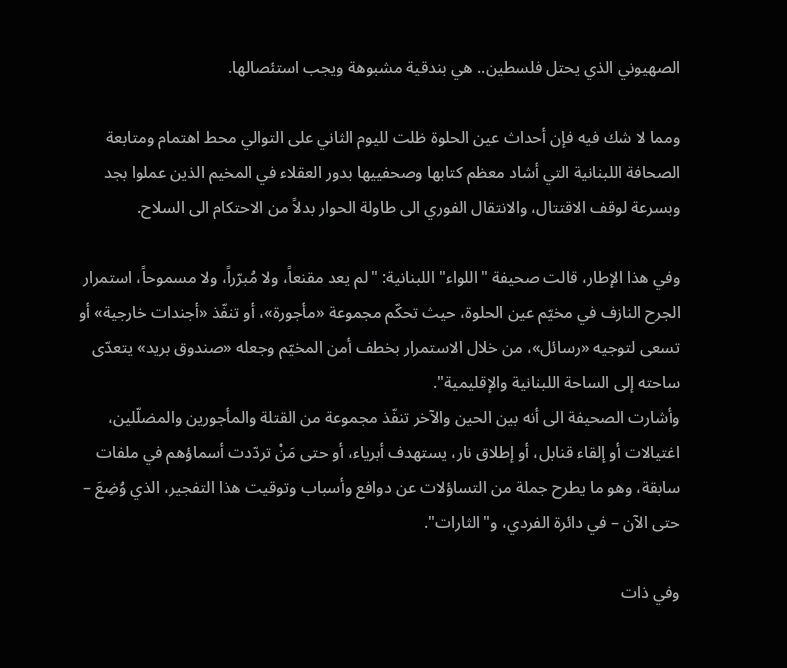الصهيوني الذي يحتل فلسطين.. هي بندقية مشبوهة ويجب استئصالها.

ومما لا شك فيه فإن أحداث عين الحلوة ظلت لليوم الثاني على التوالي محط اهتمام ومتابعة الصحافة اللبنانية التي أشاد معظم كتابها وصحفييها بدور العقلاء في المخيم الذين عملوا بجد وبسرعة لوقف الاقتتال، والانتقال الفوري الى طاولة الحوار بدلاً من الاحتكام الى السلاح.

وفي هذا الإطار، قالت صحيفة "اللواء" اللبنانية: "لم يعد مقنعاً، ولا مُبرّراً، ولا مسموحاً، استمرار الجرح النازف في مخيّم عين الحلوة، حيث تحكّم مجموعة «مأجورة»، أو تنفّذ «أجندات خارجية» أو تسعى لتوجيه «رسائل»، من خلال الاستمرار بخطف أمن المخيّم وجعله «صندوق بريد» يتعدّى ساحته إلى الساحة اللبنانية والإقليمية".
وأشارت الصحيفة الى أنه بين الحين والآخر تنفّذ مجموعة من القتلة والمأجورين والمضلّلين، اغتيالات أو إلقاء قنابل، أو إطلاق نار، يستهدف أبرياء، أو حتى مَنْ تردّدت أسماؤهم في ملفات سابقة، وهو ما يطرح جملة من التساؤلات عن دوافع وأسباب وتوقيت هذا التفجير، الذي وُضِعَ – حتى الآن – في دائرة الفردي، و"الثارات".

وفي ذات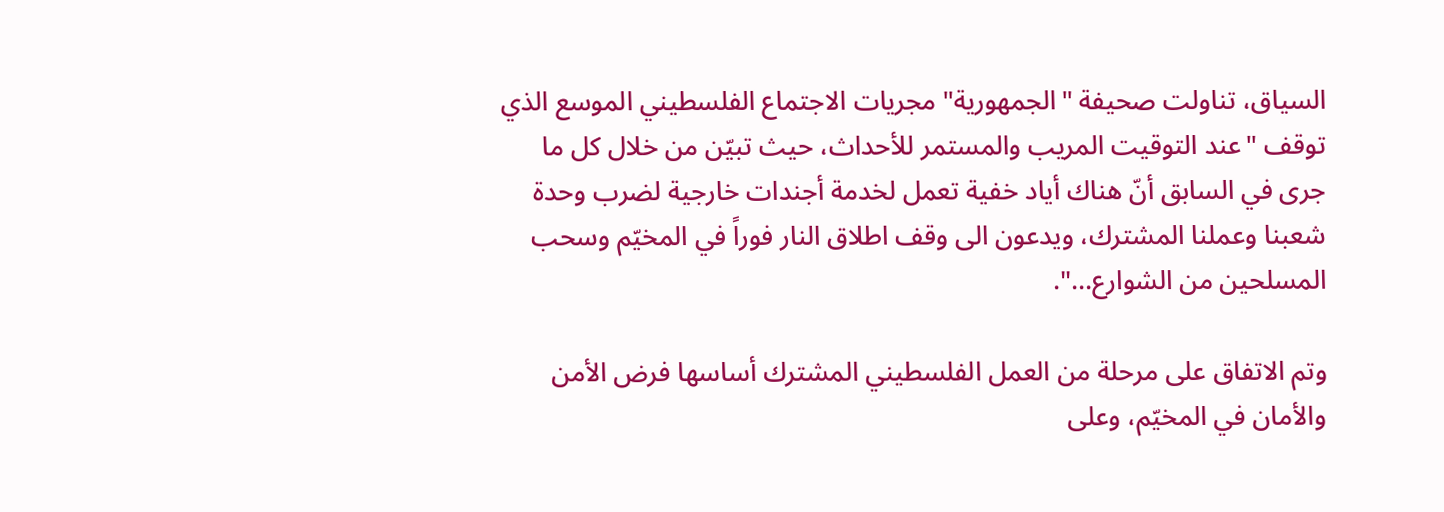السياق، تناولت صحيفة "الجمهورية" مجريات الاجتماع الفلسطيني الموسع الذي توقف "عند التوقيت المريب والمستمر للأحداث، حيث تبيّن من خلال كل ما جرى في السابق أنّ هناك أياد خفية تعمل لخدمة أجندات خارجية لضرب وحدة شعبنا وعملنا المشترك، ويدعون الى وقف اطلاق النار فوراً في المخيّم وسحب المسلحين من الشوارع...".

وتم الاتفاق على مرحلة من العمل الفلسطيني المشترك أساسها فرض الأمن والأمان في المخيّم، وعلى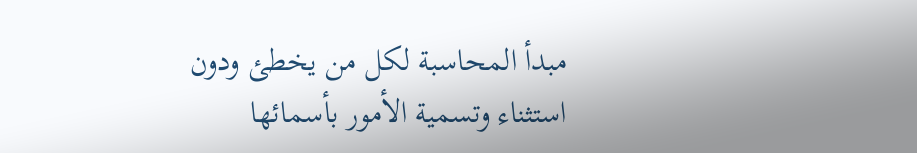مبدأ المحاسبة لكل من يخطئ ودون استثناء وتسمية الأمور بأسمائها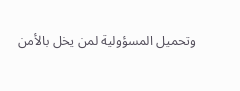وتحميل المسؤولية لمن يخل بالأمن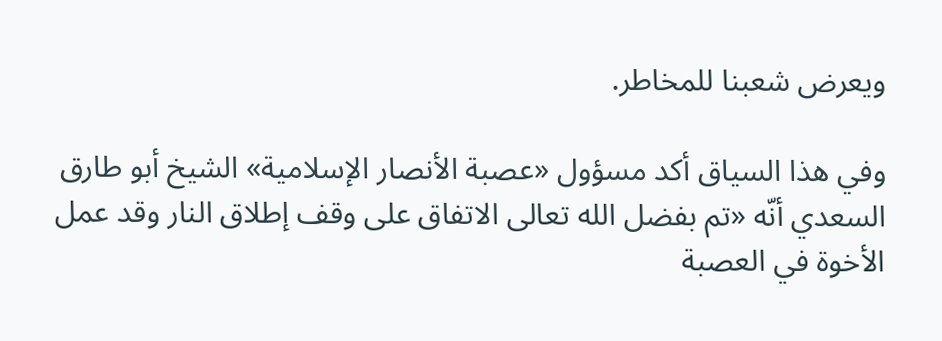ويعرض شعبنا للمخاطر.

وفي هذا السياق أكد مسؤول «عصبة الأنصار الإسلامية» الشيخ أبو طارق السعدي أنّه «تم بفضل الله تعالى الاتفاق على وقف إطلاق النار وقد عمل الأخوة في العصبة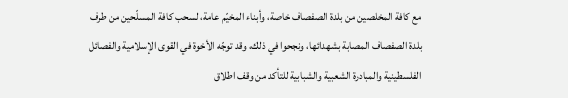مع كافة المخلصين من بلدة الصفصاف خاصة، وأبناء المخيّم عامة، لسحب كافة المسلّحين من طرف بلدة الصفصاف المصابة بشهدائها، ونجحوا في ذلك، وقد توجّه الأخوة في القوى الإسلامية والفصائل الفلسطينية والمبادرة الشعبية والشبابية للتأكد من وقف اطلاق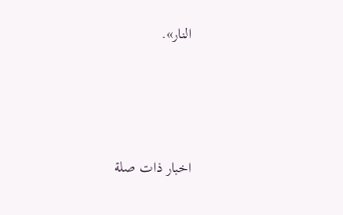النار».




اخبار ذات صلة